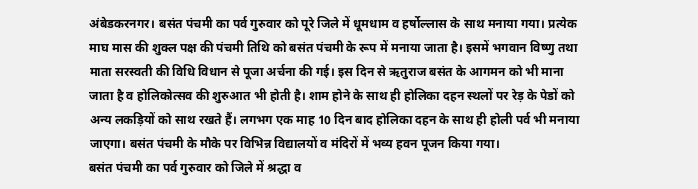अंबेडकरनगर। बसंत पंचमी का पर्व गुरुवार को पूरे जिले में धूमधाम व हर्षोल्लास के साथ मनाया गया। प्रत्येक माघ मास की शुक्ल पक्ष की पंचमी तिथि को बसंत पंचमी के रूप में मनाया जाता है। इसमें भगवान विष्णु तथा माता सरस्वती की विधि विधान से पूजा अर्चना की गई। इस दिन से ऋतुराज बसंत के आगमन को भी माना जाता है व होलिकोत्सव की शुरुआत भी होती है। शाम होने के साथ ही होलिका दहन स्थलों पर रेड़ के पेडों को अन्य लकड़ियों को साथ रखते हैं। लगभग एक माह 10 दिन बाद होलिका दहन के साथ ही होली पर्व भी मनाया जाएगा। बसंत पंचमी के मौके पर विभिन्न विद्यालयों व मंदिरों में भव्य हवन पूजन किया गया।
बसंत पंचमी का पर्व गुरुवार को जिले में श्रद्धा व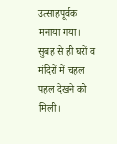उत्साहपूर्वक मनाया गया। सुबह से ही घरों व मंदिरों में चहल पहल देखने को मिली।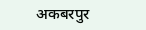अकबरपुर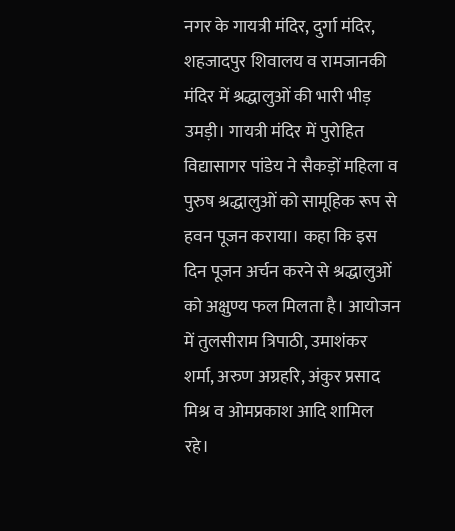नगर के गायत्री मंदिर, दुर्गा मंदिर, शहजादपुर शिवालय व रामजानकी मंदिर में श्रद्धालुओं की भारी भीड़ उमड़ी। गायत्री मंदिर में पुरोहित विद्यासागर पांडेय ने सैकड़ों महिला व पुरुष श्रद्धालुओं को सामूहिक रूप से हवन पूजन कराया। कहा कि इस दिन पूजन अर्चन करने से श्रद्धालुओं को अक्षुण्य फल मिलता है। आयोजन में तुलसीराम त्रिपाठी, उमाशंकर शर्मा, अरुण अग्रहरि, अंकुर प्रसाद मिश्र व ओमप्रकाश आदि शामिल रहे।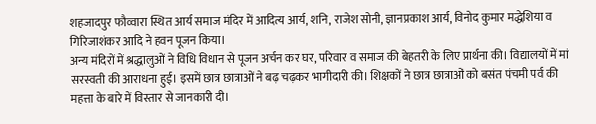शहजादपुर फौव्वारा स्थित आर्य समाज मंदिर में आदित्य आर्य, शनि, राजेश सोनी, ज्ञानप्रकाश आर्य, विनोद कुमार मद्धेशिया व गिरिजाशंकर आदि ने हवन पूजन किया।
अन्य मंदिरों में श्रद्धालुओं ने विधि विधान से पूजन अर्चन कर घर, परिवार व समाज की बेहतरी के लिए प्रार्थना की। विद्यालयों में मां सरस्वती की आराधना हुई। इसमें छात्र छात्राओं ने बढ़ चढ़कर भागीदारी की। शिक्षकों ने छात्र छात्राओं को बसंत पंचमी पर्व की महत्ता के बारे में विस्तार से जानकारी दी।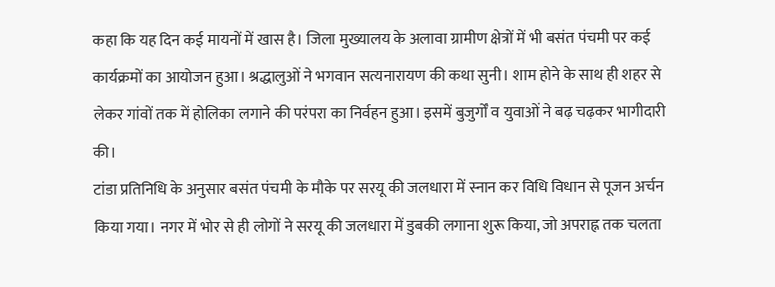कहा कि यह दिन कई मायनों में खास है। जिला मुख्यालय के अलावा ग्रामीण क्षेत्रों में भी बसंत पंचमी पर कई कार्यक्रमों का आयोजन हुआ। श्रद्धालुओं ने भगवान सत्यनारायण की कथा सुनी। शाम होने के साथ ही शहर से लेकर गांवों तक में होलिका लगाने की परंपरा का निर्वहन हुआ। इसमें बुजुर्गोँ व युवाओं ने बढ़ चढ़कर भागीदारी की।
टांडा प्रतिनिधि के अनुसार बसंत पंचमी के मौके पर सरयू की जलधारा में स्नान कर विधि विधान से पूजन अर्चन किया गया। नगर में भोर से ही लोगों ने सरयू की जलधारा में डुबकी लगाना शुरू किया, जो अपराह्न तक चलता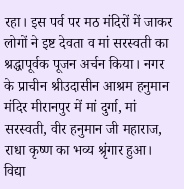रहा। इस पर्व पर मठ मंदिरों में जाकर लोगों ने इष्ट देवता व मां सरस्वती का श्रद्धापूर्वक पूजन अर्चन किया। नगर के प्राचीन श्रीउदासीन आश्रम हनुमान मंदिर मीरानपुर में मां दुर्गा, मां सरस्वती, वीर हनुमान जी महाराज, राधा कृष्ण का भव्य श्रृंगार हुआ।
विद्या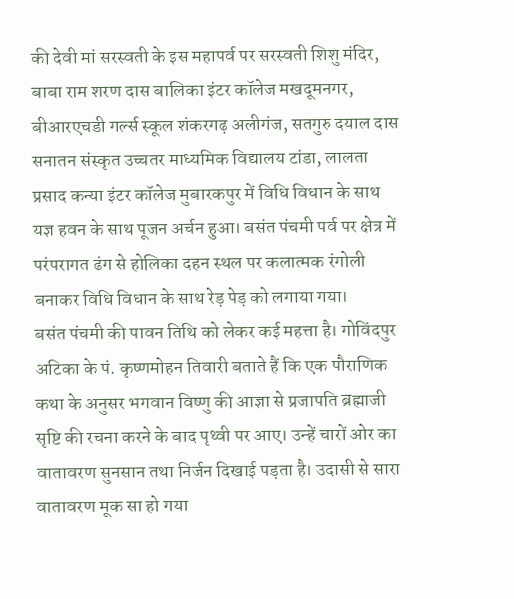की देवी मां सरस्वती के इस महापर्व पर सरस्वती शिशु मंदिर, बाबा राम शरण दास बालिका इंटर कॉलेज मखदूमनगर, बीआरएचडी गर्ल्स स्कूल शंकरगढ़ अलीगंज, सतगुरु दयाल दास सनातन संस्कृत उच्चतर माध्यमिक विद्यालय टांडा, लालता प्रसाद कन्या इंटर कॉलेज मुबारकपुर में विधि विधान के साथ यज्ञ हवन के साथ पूजन अर्चन हुआ। बसंत पंचमी पर्व पर क्षेत्र में परंपरागत ढंग से होलिका दहन स्थल पर कलात्मक रंगोली बनाकर विधि विधान के साथ रेड़ पेड़ को लगाया गया।
बसंत पंचमी की पावन तिथि को लेकर कई महत्ता है। गोविंदपुर अटिका के पं. कृष्णमोहन तिवारी बताते हैं कि एक पौराणिक कथा के अनुसर भगवान विष्णु की आज्ञा से प्रजापति ब्रह्माजी सृष्टि की रचना करने के बाद पृथ्वी पर आए। उन्हें चारों ओर का वातावरण सुनसान तथा निर्जन दिखाई पड़ता है। उदासी से सारा वातावरण मूक सा हो गया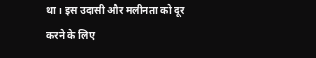था। इस उदासी और मलीनता को दूर करने के लिए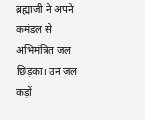ब्रह्माजी ने अपने कमंडल से अभिमंत्रित जल छिड़का। उन जल कड़ों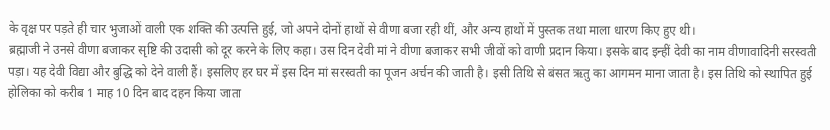के वृक्ष पर पड़ते ही चार भुजाओं वाली एक शक्ति की उत्पत्ति हुई, जो अपने दोनों हाथों से वीणा बजा रही थीं, और अन्य हाथों में पुस्तक तथा माला धारण किए हुए थी।
ब्रह्माजी ने उनसे वीणा बजाकर सृष्टि की उदासी को दूर करने के लिए कहा। उस दिन देवी मां ने वीणा बजाकर सभी जीवों को वाणी प्रदान किया। इसके बाद इन्हीं देवी का नाम वीणावादिनी सरस्वती पड़ा। यह देवी विद्या और बुद्धि को देने वाली हैं। इसलिए हर घर में इस दिन मां सरस्वती का पूजन अर्चन की जाती है। इसी तिथि से बंसत ऋतु का आगमन माना जाता है। इस तिथि को स्थापित हुई होलिका को करीब 1 माह 10 दिन बाद दहन किया जाता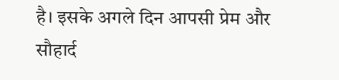है। इसके अगले दिन आपसी प्रेम और सौहार्द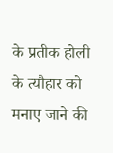के प्रतीक होली के त्यौहार को मनाए जाने की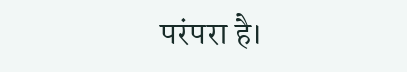परंपरा है।